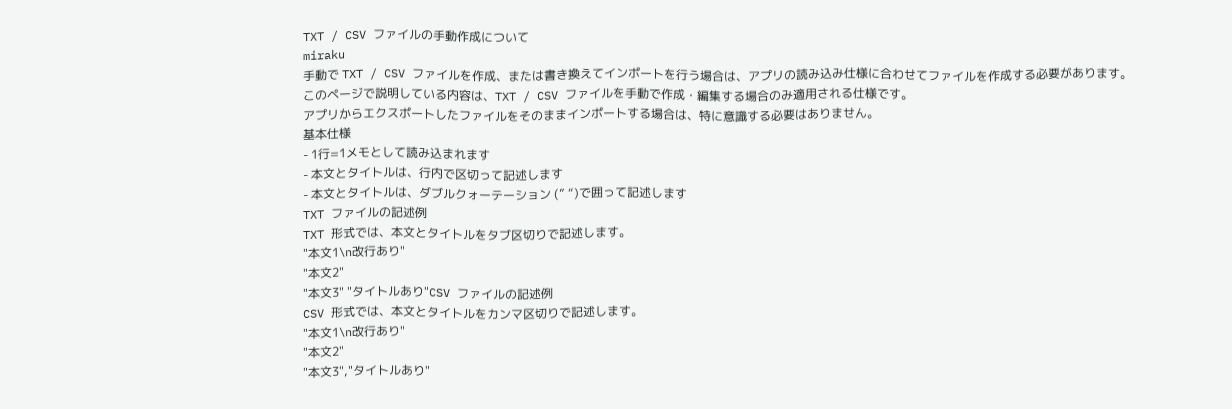TXT / CSV ファイルの手動作成について
miraku
手動で TXT / CSV ファイルを作成、または書き換えてインポートを行う場合は、アプリの読み込み仕様に合わせてファイルを作成する必要があります。
このページで説明している内容は、TXT / CSV ファイルを手動で作成・編集する場合のみ適用される仕様です。
アプリからエクスポートしたファイルをそのままインポートする場合は、特に意識する必要はありません。
基本仕様
- 1行=1メモとして読み込まれます
- 本文とタイトルは、行内で区切って記述します
- 本文とタイトルは、ダブルクォーテーション (” “)で囲って記述します
TXT ファイルの記述例
TXT 形式では、本文とタイトルをタブ区切りで記述します。
"本文1\n改行あり"
"本文2"
"本文3" "タイトルあり"CSV ファイルの記述例
CSV 形式では、本文とタイトルをカンマ区切りで記述します。
"本文1\n改行あり"
"本文2"
"本文3","タイトルあり"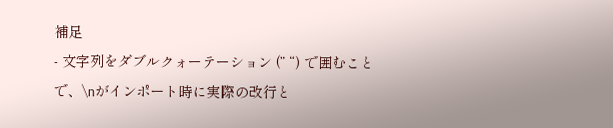補足
- 文字列をダブルクォーテーション (” “) で囲むことで、\nがインポート時に実際の改行と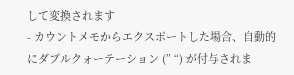して変換されます
- カウントメモからエクスポートした場合、自動的にダブルクォーテーション (” “) が付与されま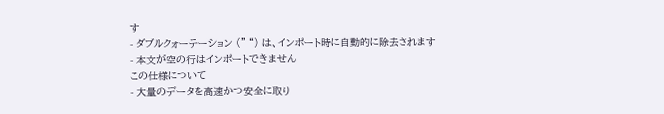す
- ダブルクォーテーション (” “) は、インポート時に自動的に除去されます
- 本文が空の行はインポートできません
この仕様について
- 大量のデータを高速かつ安全に取り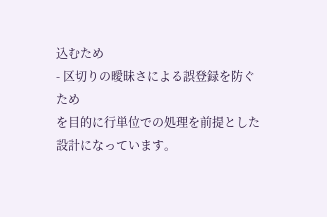込むため
- 区切りの曖昧さによる誤登録を防ぐため
を目的に行単位での処理を前提とした設計になっています。